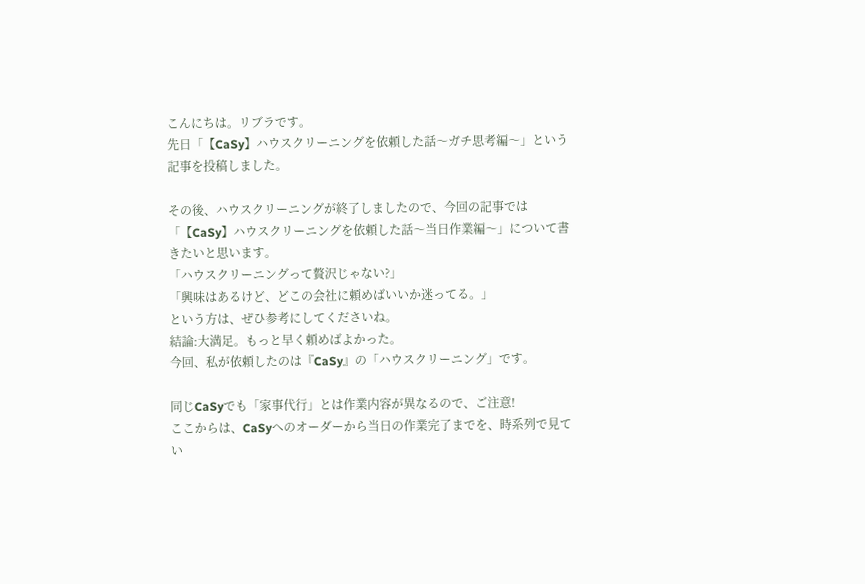こんにちは。リブラです。
先日「【CaSy】ハウスクリーニングを依頼した話〜ガチ思考編〜」という記事を投稿しました。

その後、ハウスクリーニングが終了しましたので、今回の記事では「【CaSy】ハウスクリーニングを依頼した話〜当日作業編〜」について書きたいと思います。
「ハウスクリーニングって贅沢じゃない?」
「興味はあるけど、どこの会社に頼めばいいか迷ってる。」
という方は、ぜひ参考にしてくださいね。
結論:大満足。もっと早く頼めばよかった。
今回、私が依頼したのは『CaSy』の「ハウスクリーニング」です。

同じCaSyでも「家事代行」とは作業内容が異なるので、ご注意!
ここからは、CaSyへのオーダーから当日の作業完了までを、時系列で見てい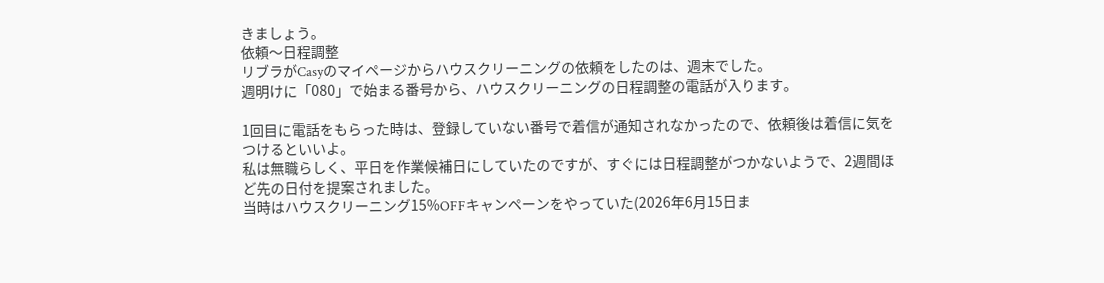きましょう。
依頼〜日程調整
リブラがCasyのマイページからハウスクリーニングの依頼をしたのは、週末でした。
週明けに「080」で始まる番号から、ハウスクリーニングの日程調整の電話が入ります。

1回目に電話をもらった時は、登録していない番号で着信が通知されなかったので、依頼後は着信に気をつけるといいよ。
私は無職らしく、平日を作業候補日にしていたのですが、すぐには日程調整がつかないようで、2週間ほど先の日付を提案されました。
当時はハウスクリーニング15%OFFキャンペーンをやっていた(2026年6月15日ま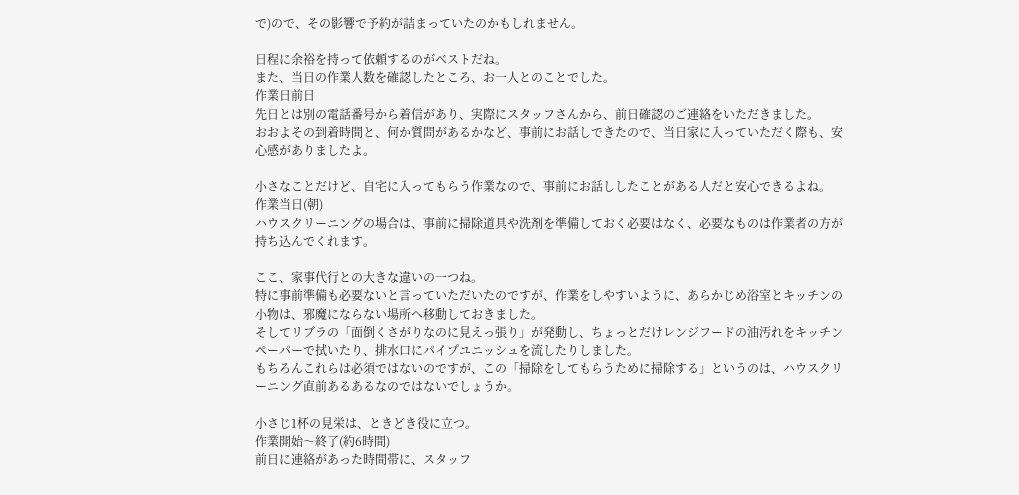で)ので、その影響で予約が詰まっていたのかもしれません。

日程に余裕を持って依頼するのがベストだね。
また、当日の作業人数を確認したところ、お一人とのことでした。
作業日前日
先日とは別の電話番号から着信があり、実際にスタッフさんから、前日確認のご連絡をいただきました。
おおよその到着時間と、何か質問があるかなど、事前にお話しできたので、当日家に入っていただく際も、安心感がありましたよ。

小さなことだけど、自宅に入ってもらう作業なので、事前にお話ししたことがある人だと安心できるよね。
作業当日(朝)
ハウスクリーニングの場合は、事前に掃除道具や洗剤を準備しておく必要はなく、必要なものは作業者の方が持ち込んでくれます。

ここ、家事代行との大きな違いの一つね。
特に事前準備も必要ないと言っていただいたのですが、作業をしやすいように、あらかじめ浴室とキッチンの小物は、邪魔にならない場所へ移動しておきました。
そしてリブラの「面倒くさがりなのに見えっ張り」が発動し、ちょっとだけレンジフードの油汚れをキッチンペーパーで拭いたり、排水口にパイプユニッシュを流したりしました。
もちろんこれらは必須ではないのですが、この「掃除をしてもらうために掃除する」というのは、ハウスクリーニング直前あるあるなのではないでしょうか。

小さじ1杯の見栄は、ときどき役に立つ。
作業開始〜終了(約6時間)
前日に連絡があった時間帯に、スタッフ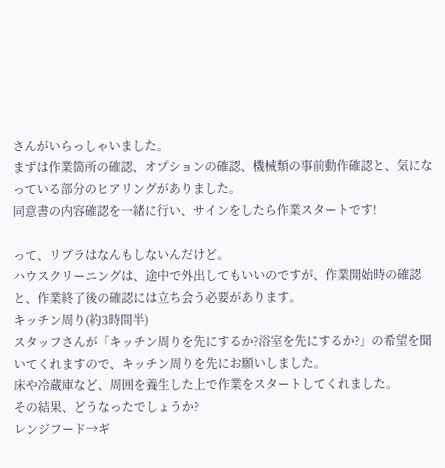さんがいらっしゃいました。
まずは作業箇所の確認、オプションの確認、機械類の事前動作確認と、気になっている部分のヒアリングがありました。
同意書の内容確認を一緒に行い、サインをしたら作業スタートです!

って、リブラはなんもしないんだけど。
ハウスクリーニングは、途中で外出してもいいのですが、作業開始時の確認と、作業終了後の確認には立ち会う必要があります。
キッチン周り(約3時間半)
スタッフさんが「キッチン周りを先にするか?浴室を先にするか?」の希望を聞いてくれますので、キッチン周りを先にお願いしました。
床や冷蔵庫など、周囲を養生した上で作業をスタートしてくれました。
その結果、どうなったでしょうか?
レンジフード→ギ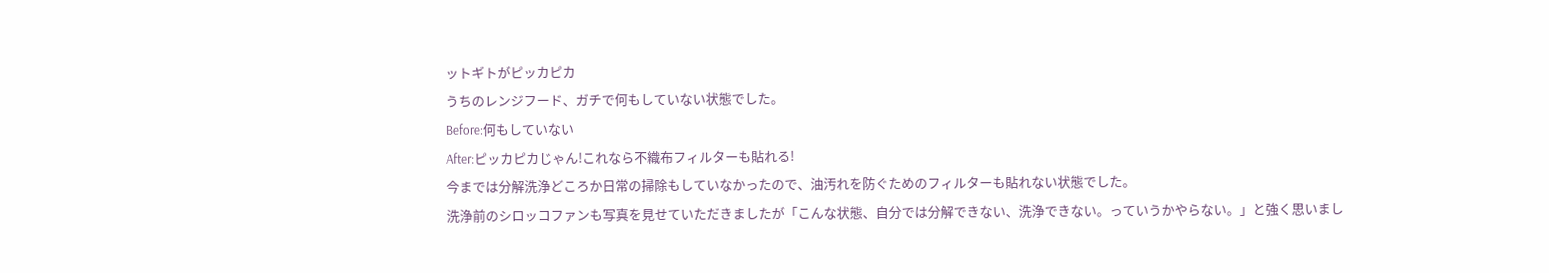ットギトがピッカピカ
うちのレンジフード、ガチで何もしていない状態でした。
Before:何もしていない
After:ピッカピカじゃん!これなら不織布フィルターも貼れる!
今までは分解洗浄どころか日常の掃除もしていなかったので、油汚れを防ぐためのフィルターも貼れない状態でした。
洗浄前のシロッコファンも写真を見せていただきましたが「こんな状態、自分では分解できない、洗浄できない。っていうかやらない。」と強く思いまし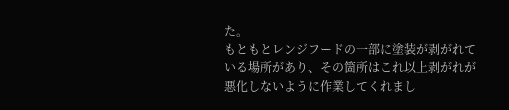た。
もともとレンジフードの一部に塗装が剥がれている場所があり、その箇所はこれ以上剥がれが悪化しないように作業してくれまし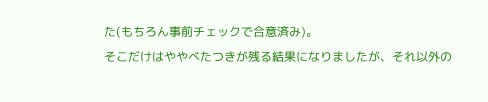た(もちろん事前チェックで合意済み)。
そこだけはややべたつきが残る結果になりましたが、それ以外の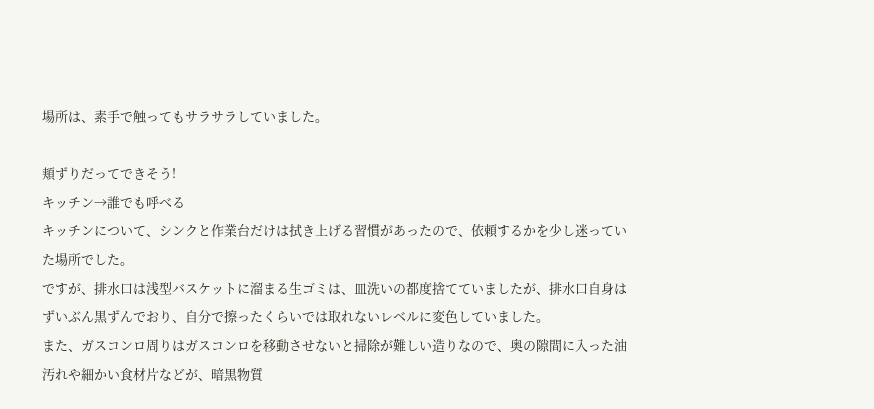場所は、素手で触ってもサラサラしていました。

頬ずりだってできそう!
キッチン→誰でも呼べる
キッチンについて、シンクと作業台だけは拭き上げる習慣があったので、依頼するかを少し迷っていた場所でした。
ですが、排水口は浅型バスケットに溜まる生ゴミは、皿洗いの都度捨てていましたが、排水口自身はずいぶん黒ずんでおり、自分で擦ったくらいでは取れないレベルに変色していました。
また、ガスコンロ周りはガスコンロを移動させないと掃除が難しい造りなので、奥の隙間に入った油汚れや細かい食材片などが、暗黒物質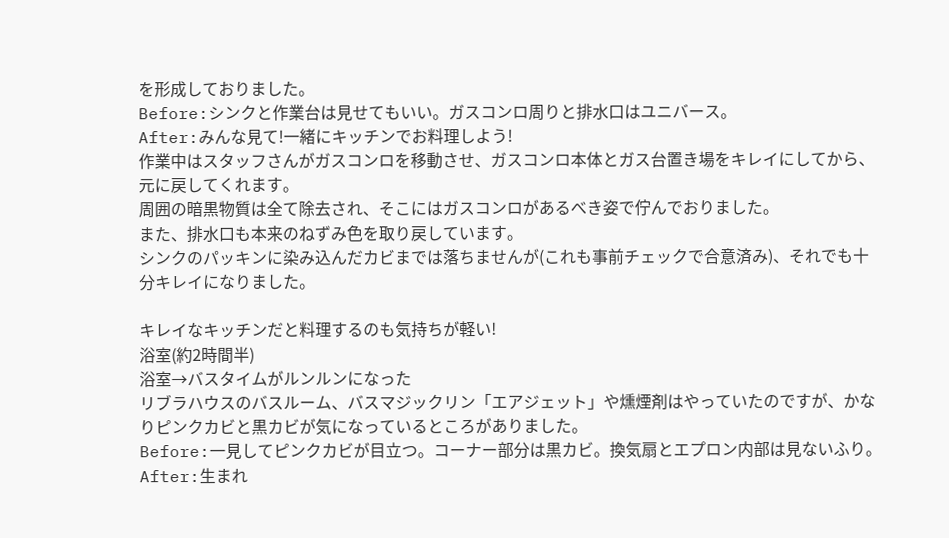を形成しておりました。
Before:シンクと作業台は見せてもいい。ガスコンロ周りと排水口はユニバース。
After:みんな見て!一緒にキッチンでお料理しよう!
作業中はスタッフさんがガスコンロを移動させ、ガスコンロ本体とガス台置き場をキレイにしてから、元に戻してくれます。
周囲の暗黒物質は全て除去され、そこにはガスコンロがあるべき姿で佇んでおりました。
また、排水口も本来のねずみ色を取り戻しています。
シンクのパッキンに染み込んだカビまでは落ちませんが(これも事前チェックで合意済み)、それでも十分キレイになりました。

キレイなキッチンだと料理するのも気持ちが軽い!
浴室(約2時間半)
浴室→バスタイムがルンルンになった
リブラハウスのバスルーム、バスマジックリン「エアジェット」や燻煙剤はやっていたのですが、かなりピンクカビと黒カビが気になっているところがありました。
Before:一見してピンクカビが目立つ。コーナー部分は黒カビ。換気扇とエプロン内部は見ないふり。
After:生まれ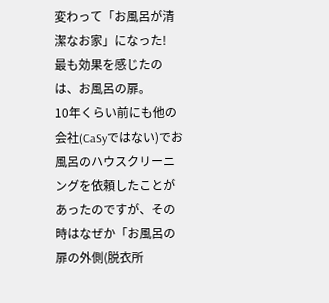変わって「お風呂が清潔なお家」になった!
最も効果を感じたのは、お風呂の扉。
10年くらい前にも他の会社(CaSyではない)でお風呂のハウスクリーニングを依頼したことがあったのですが、その時はなぜか「お風呂の扉の外側(脱衣所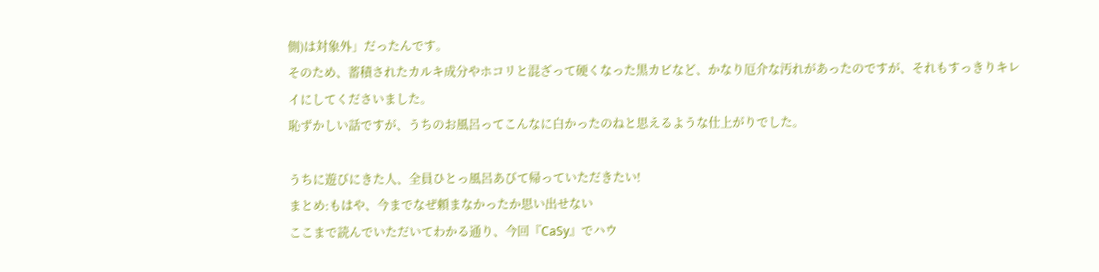側)は対象外」だったんです。
そのため、蓄積されたカルキ成分やホコリと混ざって硬くなった黒カビなど、かなり厄介な汚れがあったのですが、それもすっきりキレイにしてくださいました。
恥ずかしい話ですが、うちのお風呂ってこんなに白かったのねと思えるような仕上がりでした。

うちに遊びにきた人、全員ひとっ風呂あびて帰っていただきたい!
まとめ:もはや、今までなぜ頼まなかったか思い出せない
ここまで読んでいただいてわかる通り、今回『CaSy』でハウ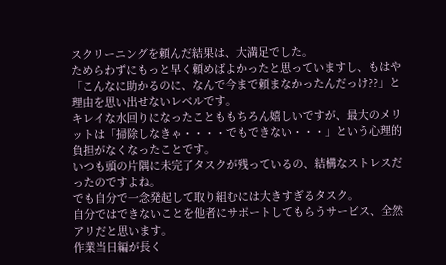スクリーニングを頼んだ結果は、大満足でした。
ためらわずにもっと早く頼めばよかったと思っていますし、もはや「こんなに助かるのに、なんで今まで頼まなかったんだっけ??」と理由を思い出せないレベルです。
キレイな水回りになったことももちろん嬉しいですが、最大のメリットは「掃除しなきゃ・・・・でもできない・・・」という心理的負担がなくなったことです。
いつも頭の片隅に未完了タスクが残っているの、結構なストレスだったのですよね。
でも自分で一念発起して取り組むには大きすぎるタスク。
自分ではできないことを他者にサポートしてもらうサービス、全然アリだと思います。
作業当日編が長く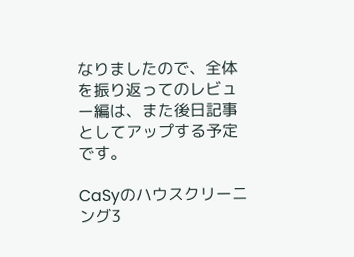なりましたので、全体を振り返ってのレビュー編は、また後日記事としてアップする予定です。

CaSyのハウスクリーニング3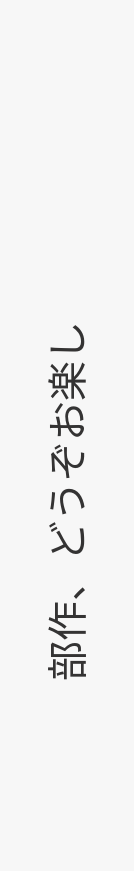部作、どうぞお楽し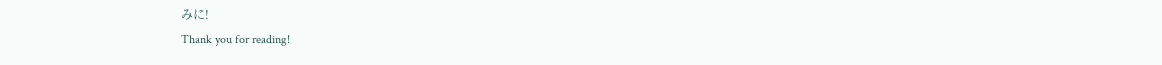みに!
Thank you for reading!